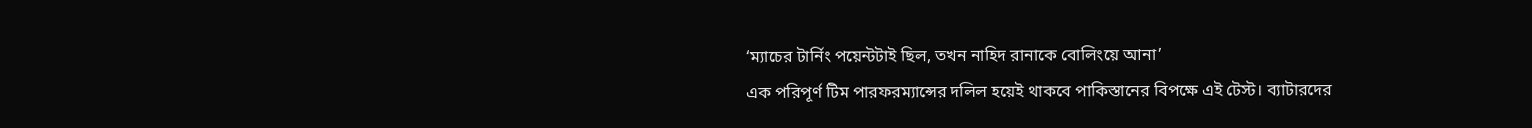‘ম্যাচের টার্নিং পয়েন্টটাই ছিল, তখন নাহিদ রানাকে বোলিংয়ে আনা’
এক পরিপূর্ণ টিম পারফরম্যান্সের দলিল হয়েই থাকবে পাকিস্তানের বিপক্ষে এই টেস্ট। ব্যাটারদের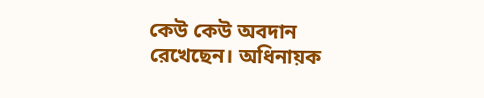কেউ কেউ অবদান রেখেছেন। অধিনায়ক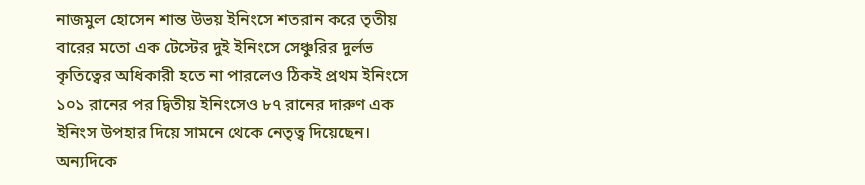নাজমুল হোসেন শান্ত উভয় ইনিংসে শতরান করে তৃতীয় বারের মতো এক টেস্টের দুই ইনিংসে সেঞ্চুরির দুর্লভ কৃতিত্বের অধিকারী হতে না পারলেও ঠিকই প্রথম ইনিংসে ১০১ রানের পর দ্বিতীয় ইনিংসেও ৮৭ রানের দারুণ এক ইনিংস উপহার দিয়ে সামনে থেকে নেতৃত্ব দিয়েছেন।
অন্যদিকে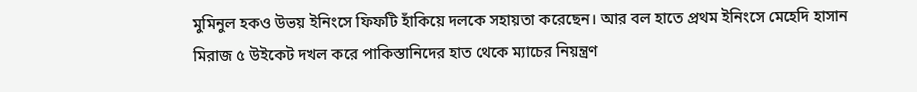মুমিনুল হকও উভয় ইনিংসে ফিফটি হাঁকিয়ে দলকে সহায়তা করেছেন। আর বল হাতে প্রথম ইনিংসে মেহেদি হাসান মিরাজ ৫ উইকেট দখল করে পাকিস্তানিদের হাত থেকে ম্যাচের নিয়ন্ত্রণ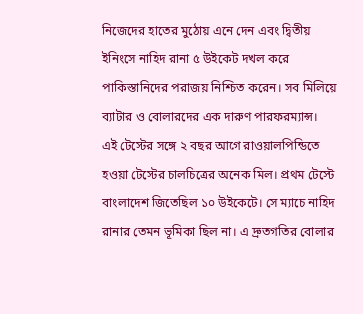নিজেদের হাতের মুঠোয় এনে দেন এবং দ্বিতীয় ইনিংসে নাহিদ রানা ৫ উইকেট দখল করে পাকিস্তানিদের পরাজয় নিশ্চিত করেন। সব মিলিয়ে ব্যাটার ও বোলারদের এক দারুণ পারফরম্যান্স।
এই টেস্টের সঙ্গে ২ বছর আগে রাওয়ালপিন্ডিতে হওয়া টেস্টের চালচিত্রের অনেক মিল। প্রথম টেস্টে বাংলাদেশ জিতেছিল ১০ উইকেটে। সে ম্যাচে নাহিদ রানার তেমন ভূমিকা ছিল না। এ দ্রুতগতির বোলার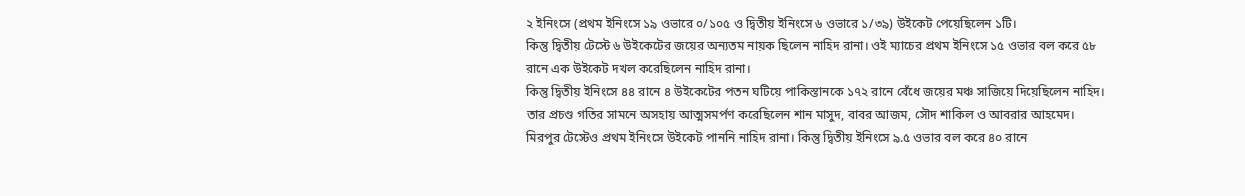২ ইনিংসে (প্রথম ইনিংসে ১৯ ওভারে ০/১০৫ ও দ্বিতীয় ইনিংসে ৬ ওভারে ১/৩৯) উইকেট পেয়েছিলেন ১টি।
কিন্তু দ্বিতীয় টেস্টে ৬ উইকেটের জয়ের অন্যতম নায়ক ছিলেন নাহিদ রানা। ওই ম্যাচের প্রথম ইনিংসে ১৫ ওভার বল করে ৫৮ রানে এক উইকেট দখল করেছিলেন নাহিদ রানা।
কিন্তু দ্বিতীয় ইনিংসে ৪৪ রানে ৪ উইকেটের পতন ঘটিয়ে পাকিস্তানকে ১৭২ রানে বেঁধে জয়ের মঞ্চ সাজিয়ে দিয়েছিলেন নাহিদ। তার প্রচণ্ড গতির সামনে অসহায় আত্মসমর্পণ করেছিলেন শান মাসুদ, বাবর আজম, সৌদ শাকিল ও আবরার আহমেদ।
মিরপুর টেস্টেও প্রথম ইনিংসে উইকেট পাননি নাহিদ রানা। কিন্তু দ্বিতীয় ইনিংসে ৯.৫ ওভার বল করে ৪০ রানে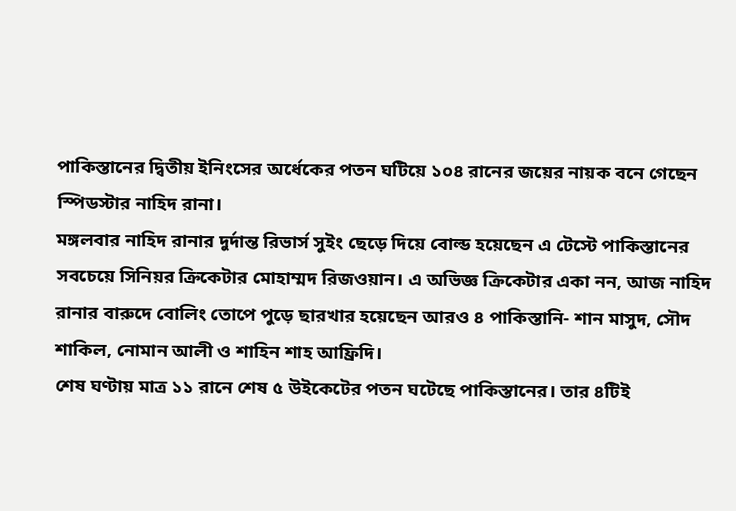পাকিস্তানের দ্বিতীয় ইনিংসের অর্ধেকের পতন ঘটিয়ে ১০৪ রানের জয়ের নায়ক বনে গেছেন স্পিডস্টার নাহিদ রানা।
মঙ্গলবার নাহিদ রানার দুর্দান্ত রিভার্স সুইং ছেড়ে দিয়ে বোল্ড হয়েছেন এ টেস্টে পাকিস্তানের সবচেয়ে সিনিয়র ক্রিকেটার মোহাম্মদ রিজওয়ান। এ অভিজ্ঞ ক্রিকেটার একা নন, আজ নাহিদ রানার বারুদে বোলিং তোপে পুড়ে ছারখার হয়েছেন আরও ৪ পাকিস্তানি- শান মাসুদ, সৌদ শাকিল, নোমান আলী ও শাহিন শাহ আফ্রিদি।
শেষ ঘণ্টায় মাত্র ১১ রানে শেষ ৫ উইকেটের পতন ঘটেছে পাকিস্তানের। তার ৪টিই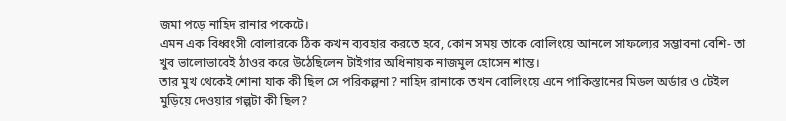জমা পড়ে নাহিদ রানার পকেটে।
এমন এক বিধ্বংসী বোলারকে ঠিক কখন ব্যবহার করতে হবে, কোন সময় তাকে বোলিংয়ে আনলে সাফল্যের সম্ভাবনা বেশি- তা খুব ভালোভাবেই ঠাওর করে উঠেছিলেন টাইগার অধিনায়ক নাজমুল হোসেন শান্ত।
তার মুখ থেকেই শোনা যাক কী ছিল সে পরিকল্পনা? নাহিদ রানাকে তখন বোলিংয়ে এনে পাকিস্তানের মিডল অর্ডার ও টেইল মুড়িয়ে দেওয়ার গল্পটা কী ছিল?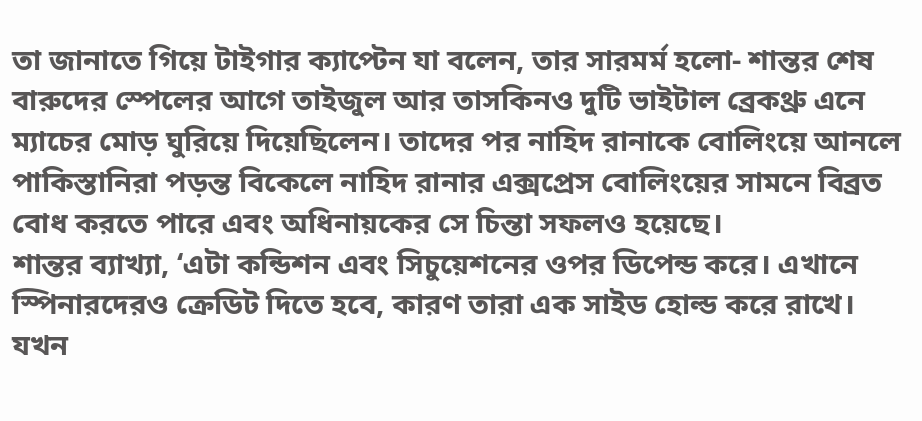তা জানাতে গিয়ে টাইগার ক্যাপ্টেন যা বলেন, তার সারমর্ম হলো- শান্তর শেষ বারুদের স্পেলের আগে তাইজুল আর তাসকিনও দুটি ভাইটাল ব্রেকথ্রু এনে ম্যাচের মোড় ঘুরিয়ে দিয়েছিলেন। তাদের পর নাহিদ রানাকে বোলিংয়ে আনলে পাকিস্তানিরা পড়ন্ত বিকেলে নাহিদ রানার এক্সপ্রেস বোলিংয়ের সামনে বিব্রত বোধ করতে পারে এবং অধিনায়কের সে চিন্তা সফলও হয়েছে।
শান্তর ব্যাখ্যা, ‘এটা কন্ডিশন এবং সিচুয়েশনের ওপর ডিপেন্ড করে। এখানে স্পিনারদেরও ক্রেডিট দিতে হবে, কারণ তারা এক সাইড হোল্ড করে রাখে। যখন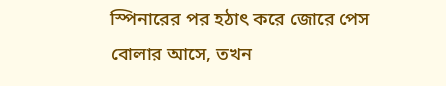স্পিনারের পর হঠাৎ করে জোরে পেস বোলার আসে, তখন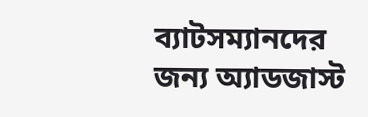ব্যাটসম্যানদের জন্য অ্যাডজাস্ট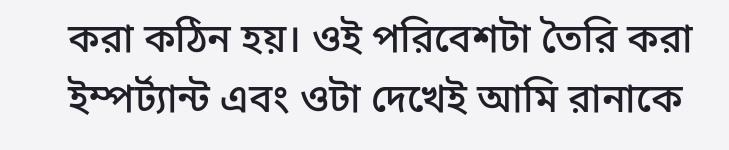করা কঠিন হয়। ওই পরিবেশটা তৈরি করা ইম্পর্ট্যান্ট এবং ওটা দেখেই আমি রানাকে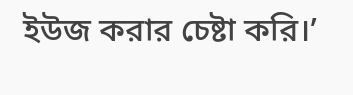ইউজ করার চেষ্টা করি।’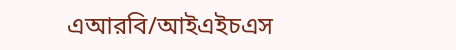এআরবি/আইএইচএস